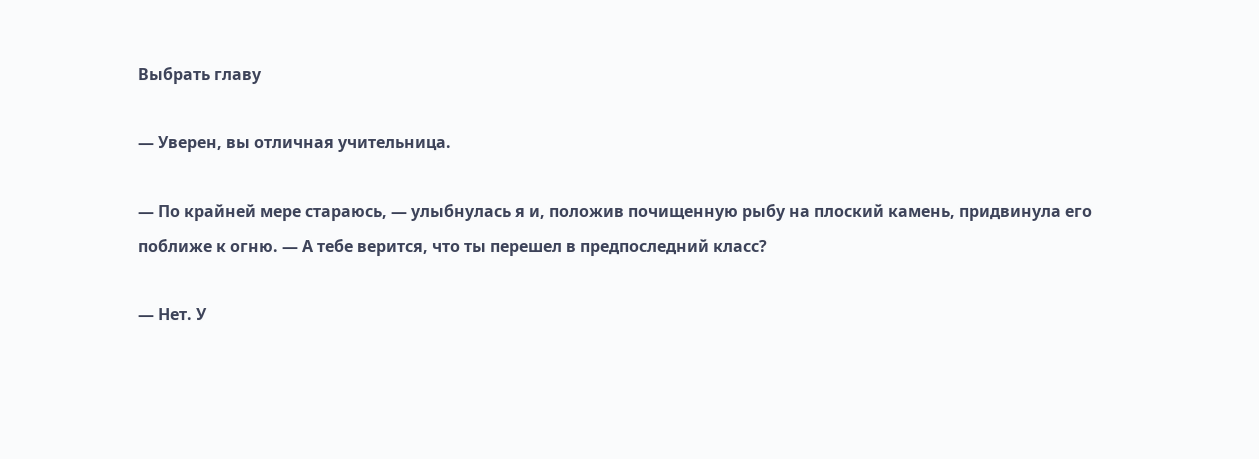Выбрать главу

— Уверен, вы отличная учительница.

— По крайней мере стараюсь, — улыбнулась я и, положив почищенную рыбу на плоский камень, придвинула его поближе к огню. — А тебе верится, что ты перешел в предпоследний класс?

— Нет. У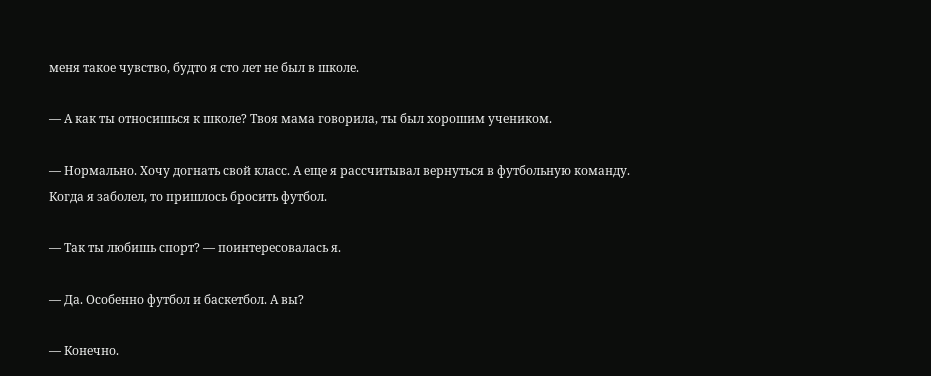меня такое чувство, будто я сто лет не был в школе.

— А как ты относишься к школе? Твоя мама говорила, ты был хорошим учеником.

— Нормально. Хочу догнать свой класс. А еще я рассчитывал вернуться в футбольную команду. Когда я заболел, то пришлось бросить футбол.

— Так ты любишь спорт? — поинтересовалась я.

— Да. Особенно футбол и баскетбол. А вы?

— Конечно.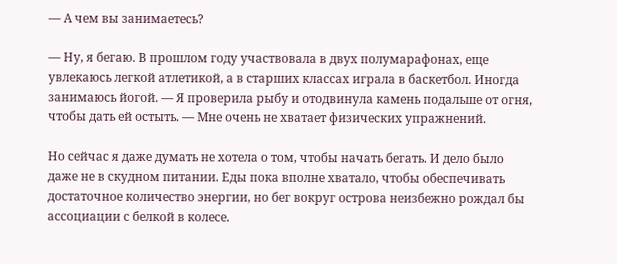— А чем вы занимаетесь?

— Ну, я бегаю. В прошлом году участвовала в двух полумарафонах, еще увлекаюсь легкой атлетикой, а в старших классах играла в баскетбол. Иногда занимаюсь йогой. — Я проверила рыбу и отодвинула камень подальше от огня, чтобы дать ей остыть. — Мне очень не хватает физических упражнений.

Но сейчас я даже думать не хотела о том, чтобы начать бегать. И дело было даже не в скудном питании. Еды пока вполне хватало, чтобы обеспечивать достаточное количество энергии, но бег вокруг острова неизбежно рождал бы ассоциации с белкой в колесе.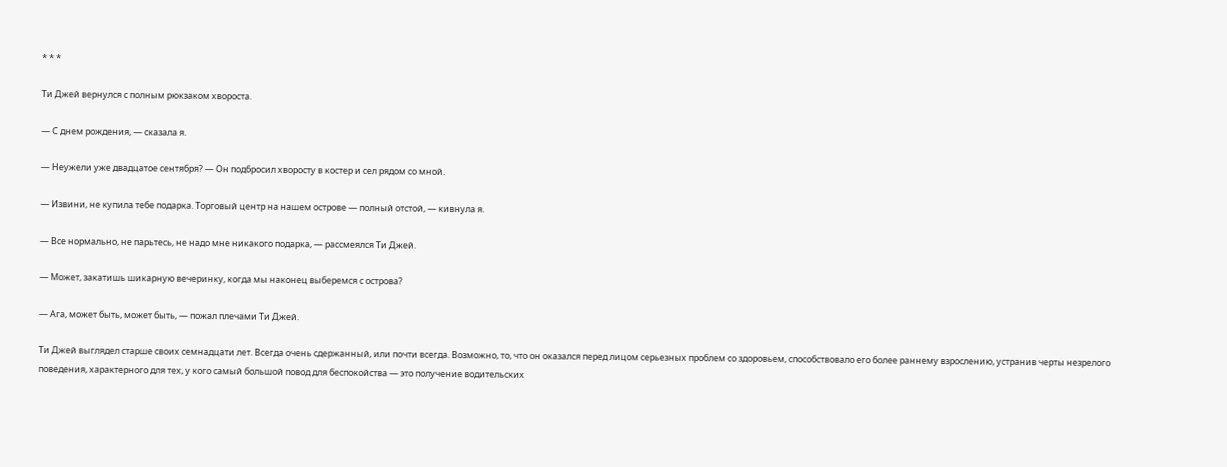* * *

Ти Джей вернулся с полным рюкзаком хвороста.

— С днем рождения, — сказала я.

— Неужели уже двадцатое сентября? — Он подбросил хворосту в костер и сел рядом со мной.

— Извини, не купила тебе подарка. Торговый центр на нашем острове — полный отстой, — кивнула я.

— Все нормально, не парьтесь, не надо мне никакого подарка, — рассмеялся Ти Джей.

— Может, закатишь шикарную вечеринку, когда мы наконец выберемся с острова?

— Ага, может быть, может быть, — пожал плечами Ти Джей.

Ти Джей выглядел старше своих семнадцати лет. Всегда очень сдержанный, или почти всегда. Возможно, то, что он оказался перед лицом серьезных проблем со здоровьем, способствовало его более раннему взрослению, устранив черты незрелого поведения, характерного для тех, у кого самый большой повод для беспокойства — это получение водительских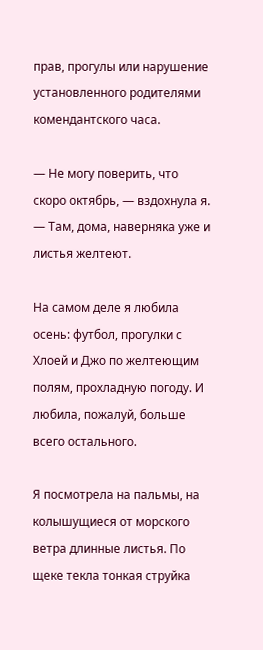прав, прогулы или нарушение установленного родителями комендантского часа.

— Не могу поверить, что скоро октябрь, — вздохнула я. — Там, дома, наверняка уже и листья желтеют.

На самом деле я любила осень: футбол, прогулки с Хлоей и Джо по желтеющим полям, прохладную погоду. И любила, пожалуй, больше всего остального.

Я посмотрела на пальмы, на колышущиеся от морского ветра длинные листья. По щеке текла тонкая струйка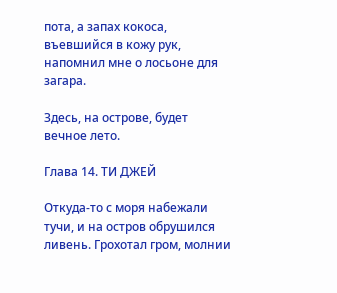пота, а запах кокоса, въевшийся в кожу рук, напомнил мне о лосьоне для загара.

Здесь, на острове, будет вечное лето.

Глава 14. ТИ ДЖЕЙ

Откуда-то с моря набежали тучи, и на остров обрушился ливень. Грохотал гром, молнии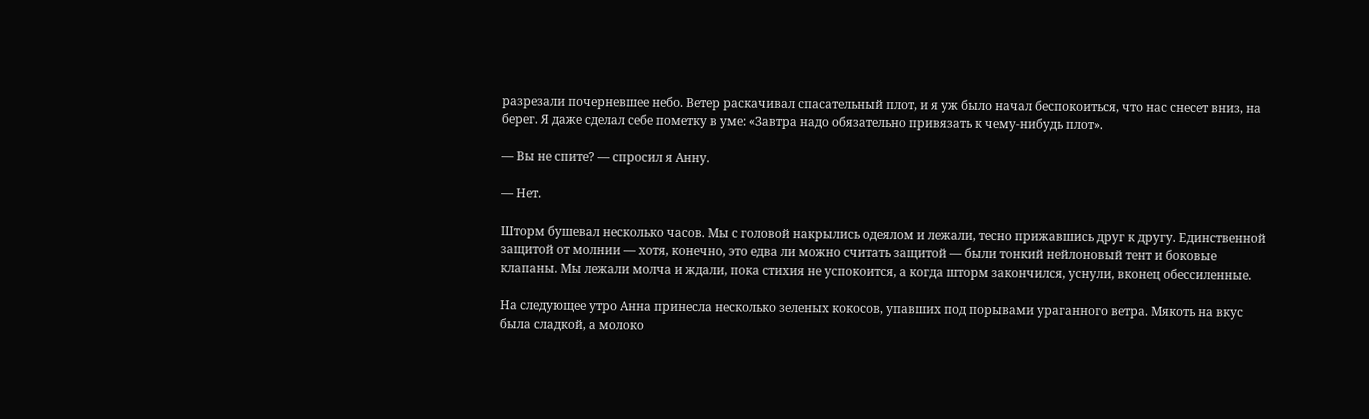разрезали почерневшее небо. Ветер раскачивал спасательный плот, и я уж было начал беспокоиться, что нас снесет вниз, на берег. Я даже сделал себе пометку в уме: «Завтра надо обязательно привязать к чему-нибудь плот».

— Вы не спите? — спросил я Анну.

— Нет.

Шторм бушевал несколько часов. Мы с головой накрылись одеялом и лежали, тесно прижавшись друг к другу. Единственной защитой от молнии — хотя, конечно, это едва ли можно считать защитой — были тонкий нейлоновый тент и боковые клапаны. Мы лежали молча и ждали, пока стихия не успокоится, а когда шторм закончился, уснули, вконец обессиленные.

На следующее утро Анна принесла несколько зеленых кокосов, упавших под порывами ураганного ветра. Мякоть на вкус была сладкой, а молоко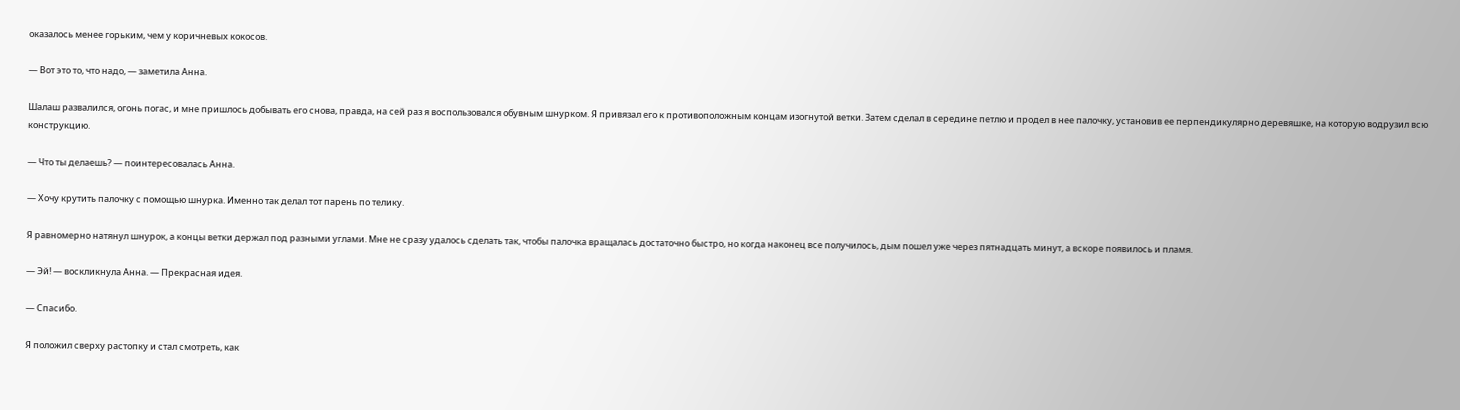оказалось менее горьким, чем у коричневых кокосов.

— Вот это то, что надо, — заметила Анна.

Шалаш развалился, огонь погас, и мне пришлось добывать его снова, правда, на сей раз я воспользовался обувным шнурком. Я привязал его к противоположным концам изогнутой ветки. Затем сделал в середине петлю и продел в нее палочку, установив ее перпендикулярно деревяшке, на которую водрузил всю конструкцию.

— Что ты делаешь? — поинтересовалась Анна.

— Хочу крутить палочку с помощью шнурка. Именно так делал тот парень по телику.

Я равномерно натянул шнурок, а концы ветки держал под разными углами. Мне не сразу удалось сделать так, чтобы палочка вращалась достаточно быстро, но когда наконец все получилось, дым пошел уже через пятнадцать минут, а вскоре появилось и пламя.

— Эй! — воскликнула Анна. — Прекрасная идея.

— Спасибо.

Я положил сверху растопку и стал смотреть, как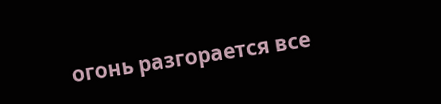огонь разгорается все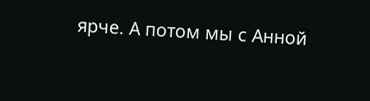ярче. А потом мы с Анной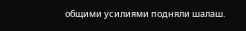общими усилиями подняли шалаш.